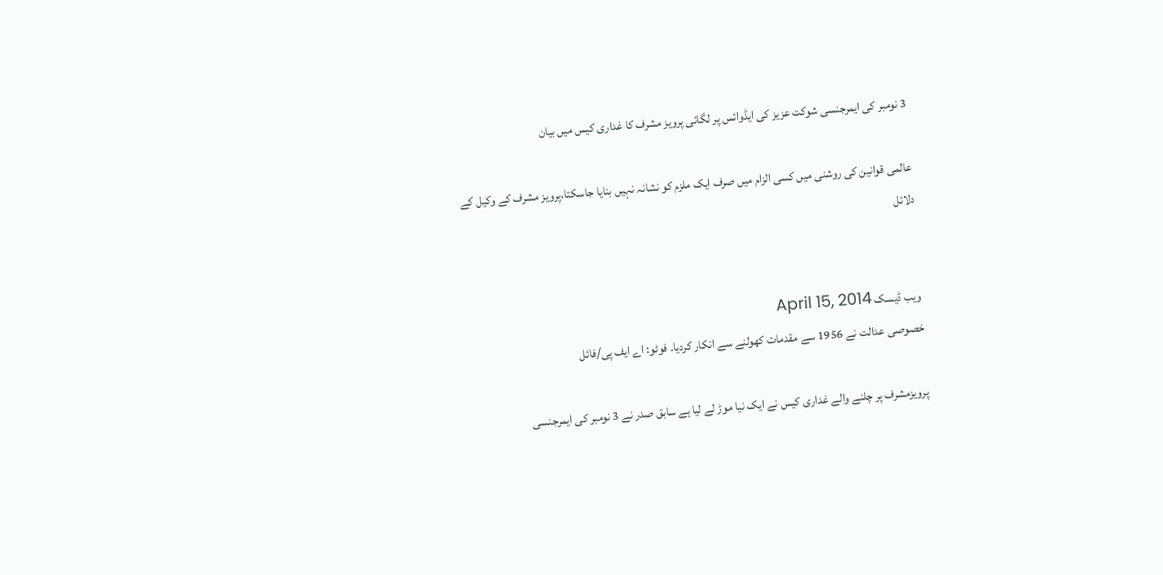3 نومبر کی ایمرجنسی شوکت عزیز کی ایڈوائس پر لگائی پرویز مشرف کا غداری کیس میں بیان

عالمی قوانین کی روشنی میں کسی الزام میں صرف ایک ملزم کو نشانہ نہیں بنایا جاسکتا،پرویز مشرف کے وکیل کے دلائل


ویب ڈیسک April 15, 2014
خصوصی عدالت نے 1956 سے مقدمات کھولنے سے انکار کردیا۔ فوٹو: اے ایف پی/فائل

پرویزمشرف پر چلنے والے غداری کیس نے ایک نیا موڑ لے لیا ہے سابق صدر نے 3 نومبر کی ایمرجنسی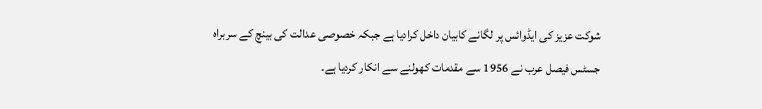شوکت عزیز کی ایڈوائس پر لگانے کابیان داخل کرادیا ہے جبکہ خصوصی عدالت کی بینچ کے سربراہ جسٹس فیصل عرب نے 1956 سے مقدمات کھولنے سے انکار کردیا ہے۔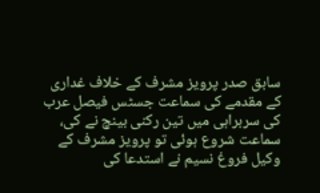سابق صدر پرویز مشرف کے خلاف غداری کے مقدمے کی سماعت جسٹس فیصل عرب کی سربراہی میں تین رکنی بینچ نے کی، سماعت شروع ہوئی تو پرویز مشرف کے وکیل فروغ نسیم نے استدعا کی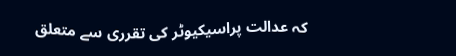کہ عدالت پراسیکیوٹر کی تقرری سے متعلق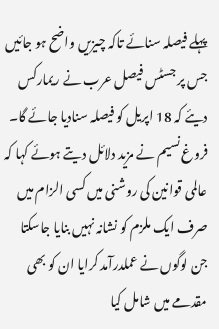پہلے فیصلہ سنائے تاکہ چیزیں واضح ہو جائیں جس پر جسٹس فیصل عرب نے ریمارکس دیئے کہ 18 اپریل کو فیصلہ سنادیا جائے گا۔ فروغ نسیم نے مزید دلائل دیتے ہوئے کہا کہ عالمی قوانین کی روشنی میں کسی الزام میں صرف ایک ملزم کو نشانہ نہیں بنایا جاسکتا جن لوگوں نے عملدرآمد کرایا ان کو بھی مقدمے میں شامل کیا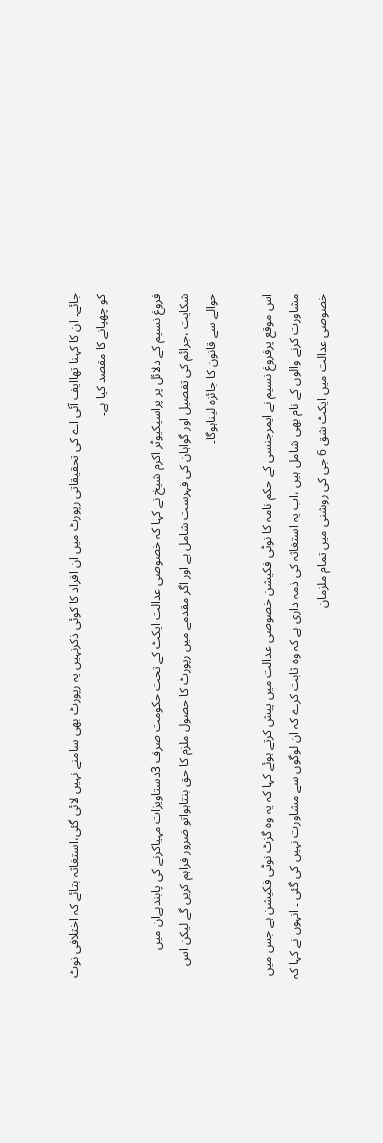جائے۔ ان کا کہنا تھاایف آئی اے کی تحقیقاتی رپورٹ میں ان افراد کا کوئی ذکرنہیں یہ رپورٹ بھی سامنے نہیں لائی گئی،استغاثہ بتائے کہ اختلافی نوٹ کو چھپانے کا مقصد کیا ہے۔

فروغ نسیم کے دلائل پر پراسیکیوٹر اکرم شیخ نے کہا کہ خصوصی عدالت ایکٹ کے تحت حکومت صرف 3دستاویزات مہیاکرنے کی پابندہےان میں شکایت ،جرائم کی تفصیل اور گواہان کی فہرست شامل ہے اور اگر مقدمے میں رپورٹ کا حصول ملزم کا حق بنتاہواتو ضرور فراہم کریں گے لیکن اس حوالے سے قانون کا جائزہ لیناہوگا۔

اس موقع پرفروغ نسیم نے ایمرجنسی کے حکم نامہ کا نوٹی فکیشن خصوصی عدالت میں پیش کرتے ہوئے کہا کہ یہ وہ گزٹ نوٹی فکیشن ہے جس میں مشاورت کرنے والوں کے نام بھی شامل ہیں ،اب یہ استغاثہ کی ذمہ داری ہے کہ وہ ثابت کرے کہ ان لوگوں سے مشاورت نہیں کی گئی ۔ انہوں نے کہا کہ خصوصی عدالت میں ایکٹ شق 6 جی کی روشنی میں تمام ملزمان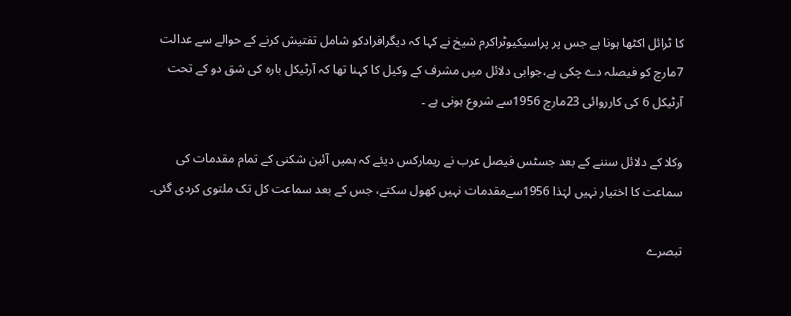کا ٹرائل اکٹھا ہونا ہے جس پر پراسیکیوٹراکرم شیخ نے کہا کہ دیگرافرادکو شامل تفتیش کرنے کے حوالے سے عدالت 7مارچ کو فیصلہ دے چکی ہے،جوابی دلائل میں مشرف کے وکیل کا کہنا تھا کہ آرٹیکل بارہ کی شق دو کے تحت آرٹیکل 6 کی کارروائی 23مارچ 1956سے شروع ہونی ہے ۔

وکلا کے دلائل سننے کے بعد جسٹس فیصل عرب نے ریمارکس دیئے کہ ہمیں آئین شکنی کے تمام مقدمات کی سماعت کا اختیار نہیں لہٰذا 1956سےمقدمات نہیں کھول سکتے، جس کے بعد سماعت کل تک ملتوی کردی گئی۔

تبصرے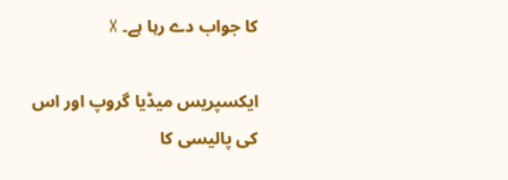کا جواب دے رہا ہے۔ X

ایکسپریس میڈیا گروپ اور اس کی پالیسی کا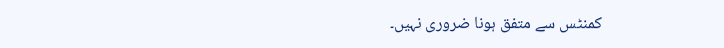کمنٹس سے متفق ہونا ضروری نہیں۔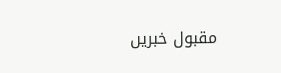مقبول خبریں